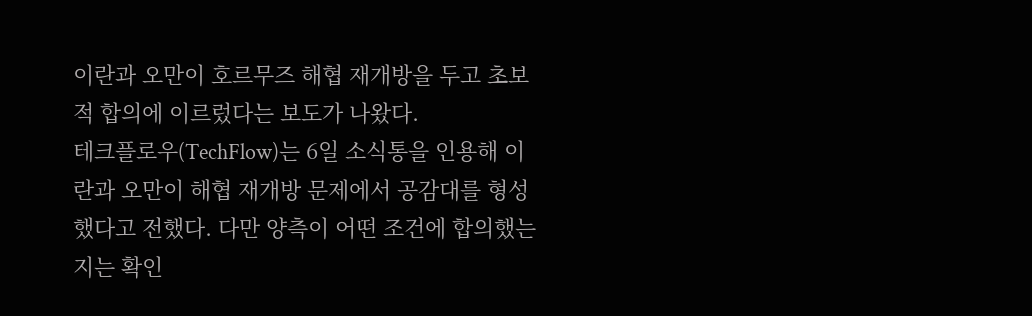이란과 오만이 호르무즈 해협 재개방을 두고 초보적 합의에 이르렀다는 보도가 나왔다.
테크플로우(TechFlow)는 6일 소식통을 인용해 이란과 오만이 해협 재개방 문제에서 공감대를 형성했다고 전했다. 다만 양측이 어떤 조건에 합의했는지는 확인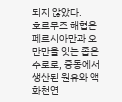되지 않았다.
호르무즈 해협은 페르시아만과 오만만을 잇는 좁은 수로로, 중동에서 생산된 원유와 액화천연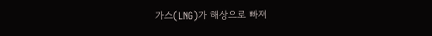가스(LNG)가 해상으로 빠져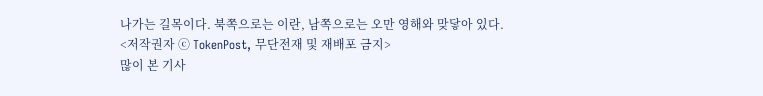나가는 길목이다. 북쪽으로는 이란, 남쪽으로는 오만 영해와 맞닿아 있다.
<저작권자 ⓒ TokenPost, 무단전재 및 재배포 금지>
많이 본 기사